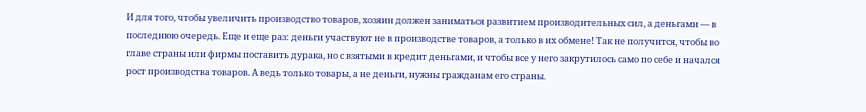И для того, чтобы увеличить производство товаров, хозяин должен заниматься развитием производительных сил, а деньгами — в последнюю очередь. Еще и еще раз: деньги участвуют не в производстве товаров, а только в их обмене! Так не получится, чтобы во главе страны или фирмы поставить дурака, но с взятыми в кредит деньгами, и чтобы все у него закрутилось само по себе и начался рост производства товаров. А ведь только товары, а не деньги, нужны гражданам его страны.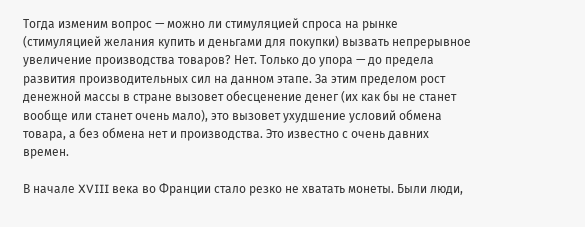Тогда изменим вопрос — можно ли стимуляцией спроса на рынке (стимуляцией желания купить и деньгами для покупки) вызвать непрерывное увеличение производства товаров? Нет. Только до упора — до предела развития производительных сил на данном этапе. За этим пределом рост денежной массы в стране вызовет обесценение денег (их как бы не станет вообще или станет очень мало), это вызовет ухудшение условий обмена товара, а без обмена нет и производства. Это известно с очень давних времен.

В начале XVIII века во Франции стало резко не хватать монеты. Были люди,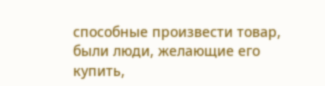способные произвести товар, были люди, желающие его купить,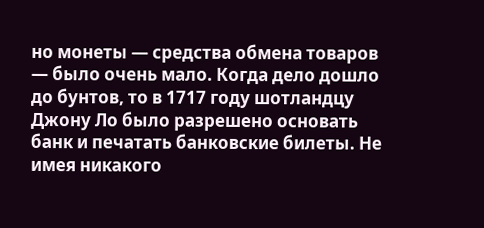но монеты — средства обмена товаров — было очень мало. Когда дело дошло до бунтов, то в 1717 году шотландцу Джону Ло было разрешено основать банк и печатать банковские билеты. Не имея никакого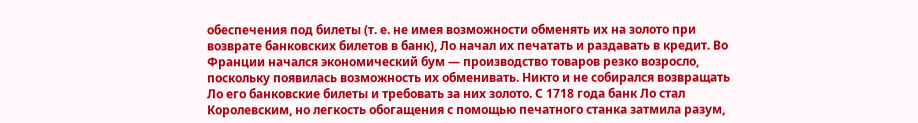обеспечения под билеты (т. е. не имея возможности обменять их на золото при возврате банковских билетов в банк), Ло начал их печатать и раздавать в кредит. Во Франции начался экономический бум — производство товаров резко возросло, поскольку появилась возможность их обменивать. Никто и не собирался возвращать Ло его банковские билеты и требовать за них золото. С 1718 года банк Ло стал Королевским, но легкость обогащения с помощью печатного станка затмила разум,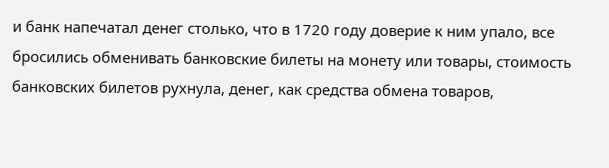и банк напечатал денег столько, что в 1720 году доверие к ним упало, все бросились обменивать банковские билеты на монету или товары, стоимость банковских билетов рухнула, денег, как средства обмена товаров,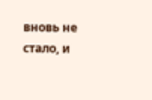вновь не стало, и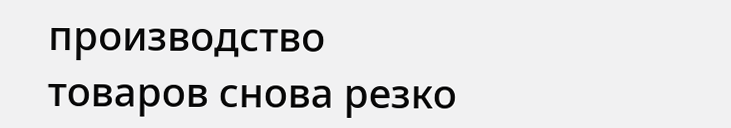производство товаров снова резко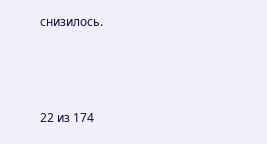снизилось.



22 из 174